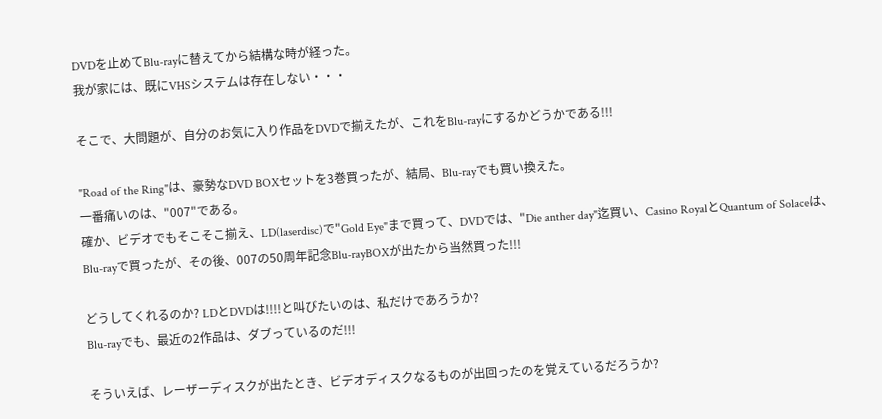DVDを止めてBlu-rayに替えてから結構な時が経った。
我が家には、既にVHSシステムは存在しない・・・

そこで、大問題が、自分のお気に入り作品をDVDで揃えたが、これをBlu-rayにするかどうかである!!!

"Road of the Ring"は、豪勢なDVD BOXセットを3巻買ったが、結局、Blu-rayでも買い換えた。
一番痛いのは、"007"である。
確か、ビデオでもそこそこ揃え、LD(laserdisc)で"Gold Eye"まで買って、DVDでは、"Die anther day"迄買い、Casino RoyalとQuantum of Solaceは、Blu-rayで買ったが、その後、007の50周年記念Blu-rayBOXが出たから当然買った!!!

どうしてくれるのか? LDとDVDは!!!!と叫びたいのは、私だけであろうか?
Blu-rayでも、最近の2作品は、ダブっているのだ!!!

そういえば、レーザーディスクが出たとき、ビデオディスクなるものが出回ったのを覚えているだろうか?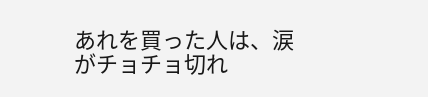あれを買った人は、涙がチョチョ切れ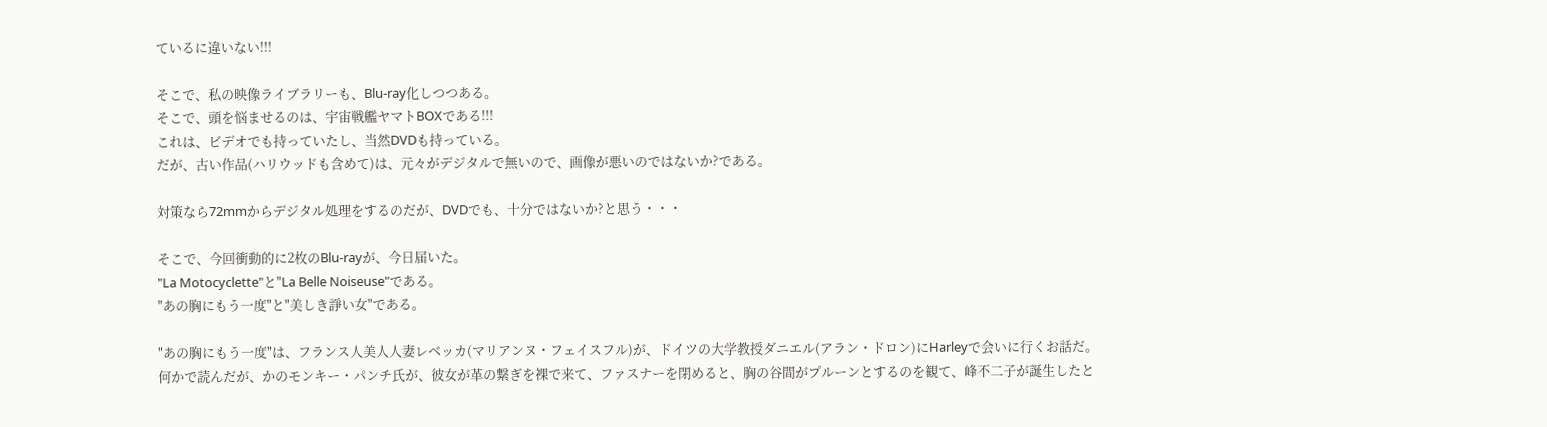ているに違いない!!!

そこで、私の映像ライブラリーも、Blu-ray化しつつある。
そこで、頭を悩ませるのは、宇宙戦艦ヤマトBOXである!!!
これは、ビデオでも持っていたし、当然DVDも持っている。
だが、古い作品(ハリウッドも含めて)は、元々がデジタルで無いので、画像が悪いのではないか?である。

対策なら72mmからデジタル処理をするのだが、DVDでも、十分ではないか?と思う・・・

そこで、今回衝動的に2枚のBlu-rayが、今日届いた。
"La Motocyclette"と"La Belle Noiseuse"である。
"あの胸にもう一度"と"美しき諍い女"である。

"あの胸にもう一度"は、フランス人美人人妻レベッカ(マリアンヌ・フェイスフル)が、ドイツの大学教授ダニエル(アラン・ドロン)にHarleyで会いに行くお話だ。
何かで読んだが、かのモンキー・パンチ氏が、彼女が革の繋ぎを裸で来て、ファスナーを閉めると、胸の谷間がプルーンとするのを観て、峰不二子が誕生したと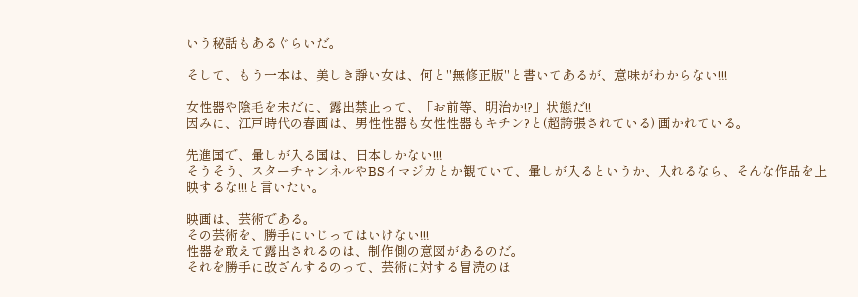いう秘話もあるぐらいだ。

そして、もう一本は、美しき諍い女は、何と"無修正版"と書いてあるが、意味がわからない!!!

女性器や陰毛を未だに、露出禁止って、「お前等、明治か!?」状態だ!!
因みに、江戸時代の春画は、男性性器も女性性器もキチン?と(超誇張されている) 画かれている。

先進国で、暈しが入る国は、日本しかない!!!
そうそう、スターチャンネルやBSイマジカとか観ていて、暈しが入るというか、入れるなら、そんな作品を上映するな!!!と言いたい。

映画は、芸術である。
その芸術を、勝手にいじってはいけない!!!
性器を敢えて露出されるのは、制作側の意図があるのだ。
それを勝手に改ざんするのって、芸術に対する冒涜のほ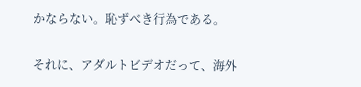かならない。恥ずべき行為である。

それに、アダルトビデオだって、海外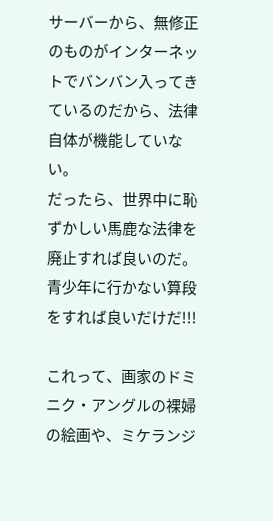サーバーから、無修正のものがインターネットでバンバン入ってきているのだから、法律自体が機能していない。
だったら、世界中に恥ずかしい馬鹿な法律を廃止すれば良いのだ。
青少年に行かない算段をすれば良いだけだ!!!

これって、画家のドミニク・アングルの裸婦の絵画や、ミケランジ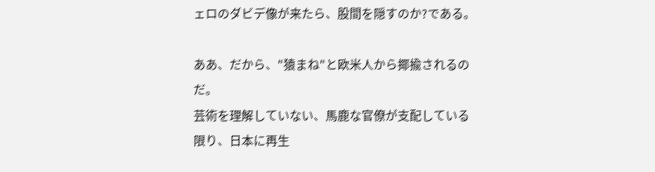ェロのダビデ像が来たら、股間を隠すのか?である。

ああ、だから、"猿まね"と欧米人から揶揄されるのだ。
芸術を理解していない、馬鹿な官僚が支配している限り、日本に再生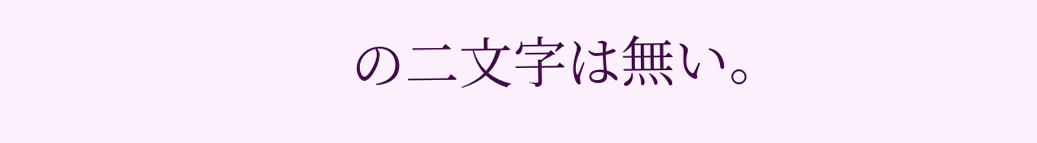の二文字は無い。